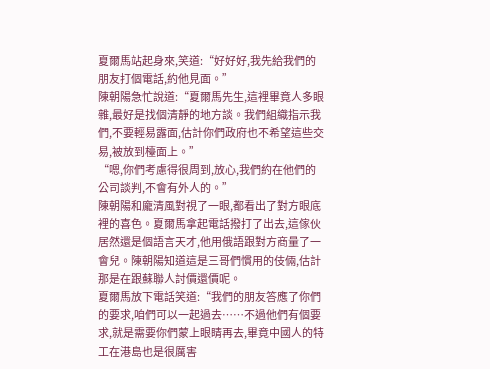夏爾馬站起身來,笑道:“好好好,我先給我們的朋友打個電話,約他見面。”
陳朝陽急忙說道:“夏爾馬先生,這裡畢竟人多眼雜,最好是找個清靜的地方談。我們組織指示我們,不要輕易露面,估計你們政府也不希望這些交易,被放到檯面上。”
“嗯,你們考慮得很周到,放心,我們約在他們的公司談判,不會有外人的。”
陳朝陽和龐清風對視了一眼,都看出了對方眼底裡的喜色。夏爾馬拿起電話撥打了出去,這傢伙居然還是個語言天才,他用俄語跟對方商量了一會兒。陳朝陽知道這是三哥們慣用的伎倆,估計那是在跟蘇聯人討價還價呢。
夏爾馬放下電話笑道:“我們的朋友答應了你們的要求,咱們可以一起過去……不過他們有個要求,就是需要你們蒙上眼睛再去,畢竟中國人的特工在港島也是很厲害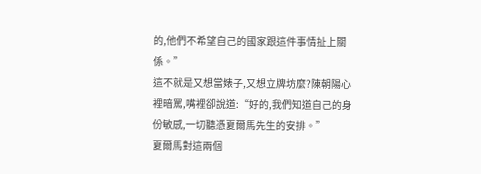的,他們不希望自己的國家跟這件事情扯上關係。”
這不就是又想當婊子,又想立牌坊麼?陳朝陽心裡暗罵,嘴裡卻說道:“好的,我們知道自己的身份敏感,一切聽憑夏爾馬先生的安排。”
夏爾馬對這兩個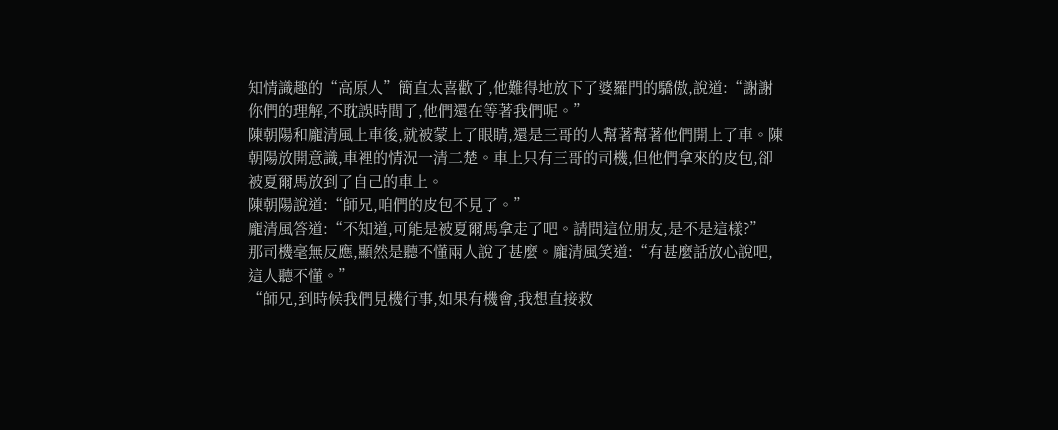知情識趣的“高原人”簡直太喜歡了,他難得地放下了婆羅門的驕傲,說道:“謝謝你們的理解,不耽誤時間了,他們還在等著我們呢。”
陳朝陽和龐清風上車後,就被蒙上了眼睛,還是三哥的人幫著幫著他們開上了車。陳朝陽放開意識,車裡的情況一清二楚。車上只有三哥的司機,但他們拿來的皮包,卻被夏爾馬放到了自己的車上。
陳朝陽說道:“師兄,咱們的皮包不見了。”
龐清風答道:“不知道,可能是被夏爾馬拿走了吧。請問這位朋友,是不是這樣?”
那司機毫無反應,顯然是聽不懂兩人說了甚麼。龐清風笑道:“有甚麼話放心說吧,這人聽不懂。”
“師兄,到時候我們見機行事,如果有機會,我想直接救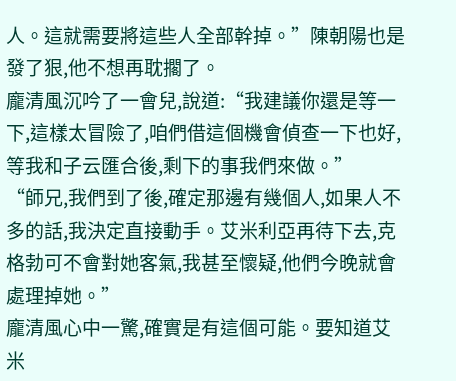人。這就需要將這些人全部幹掉。”陳朝陽也是發了狠,他不想再耽擱了。
龐清風沉吟了一會兒,說道:“我建議你還是等一下,這樣太冒險了,咱們借這個機會偵查一下也好,等我和子云匯合後,剩下的事我們來做。”
“師兄,我們到了後,確定那邊有幾個人,如果人不多的話,我決定直接動手。艾米利亞再待下去,克格勃可不會對她客氣,我甚至懷疑,他們今晚就會處理掉她。”
龐清風心中一驚,確實是有這個可能。要知道艾米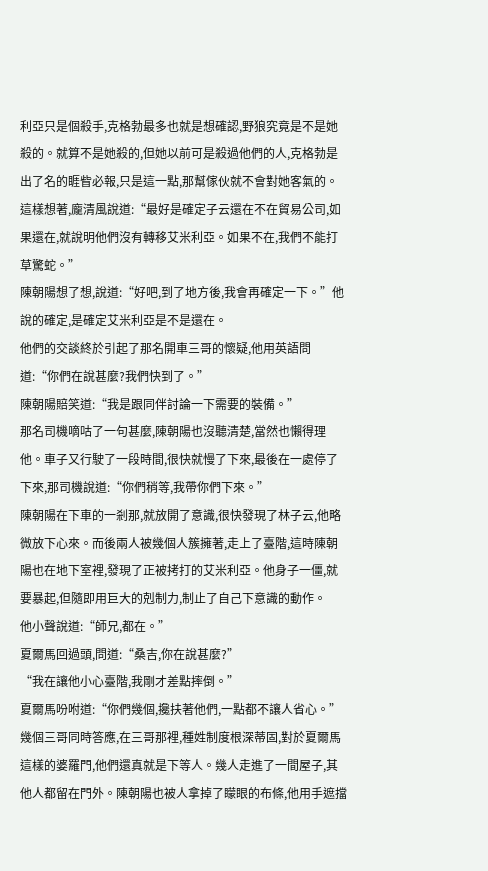利亞只是個殺手,克格勃最多也就是想確認,野狼究竟是不是她殺的。就算不是她殺的,但她以前可是殺過他們的人,克格勃是出了名的睚眥必報,只是這一點,那幫傢伙就不會對她客氣的。
這樣想著,龐清風說道:“最好是確定子云還在不在貿易公司,如果還在,就說明他們沒有轉移艾米利亞。如果不在,我們不能打草驚蛇。”
陳朝陽想了想,說道:“好吧,到了地方後,我會再確定一下。”他說的確定,是確定艾米利亞是不是還在。
他們的交談終於引起了那名開車三哥的懷疑,他用英語問道:“你們在說甚麼?我們快到了。”
陳朝陽賠笑道:“我是跟同伴討論一下需要的裝備。”
那名司機嘀咕了一句甚麼,陳朝陽也沒聽清楚,當然也懶得理他。車子又行駛了一段時間,很快就慢了下來,最後在一處停了下來,那司機說道:“你們稍等,我帶你們下來。”
陳朝陽在下車的一剎那,就放開了意識,很快發現了林子云,他略微放下心來。而後兩人被幾個人簇擁著,走上了臺階,這時陳朝陽也在地下室裡,發現了正被拷打的艾米利亞。他身子一僵,就要暴起,但隨即用巨大的剋制力,制止了自己下意識的動作。
他小聲說道:“師兄,都在。”
夏爾馬回過頭,問道:“桑吉,你在說甚麼?”
“我在讓他小心臺階,我剛才差點摔倒。”
夏爾馬吩咐道:“你們幾個,攙扶著他們,一點都不讓人省心。”
幾個三哥同時答應,在三哥那裡,種姓制度根深蒂固,對於夏爾馬這樣的婆羅門,他們還真就是下等人。幾人走進了一間屋子,其他人都留在門外。陳朝陽也被人拿掉了矇眼的布條,他用手遮擋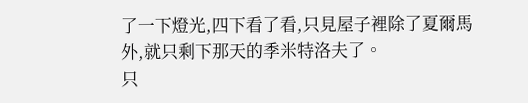了一下燈光,四下看了看,只見屋子裡除了夏爾馬外,就只剩下那天的季米特洛夫了。
只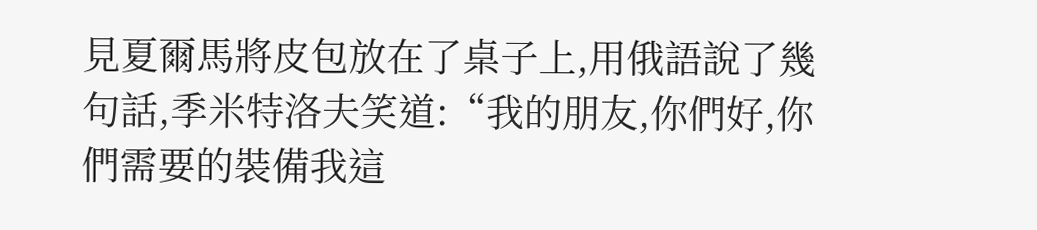見夏爾馬將皮包放在了桌子上,用俄語說了幾句話,季米特洛夫笑道:“我的朋友,你們好,你們需要的裝備我這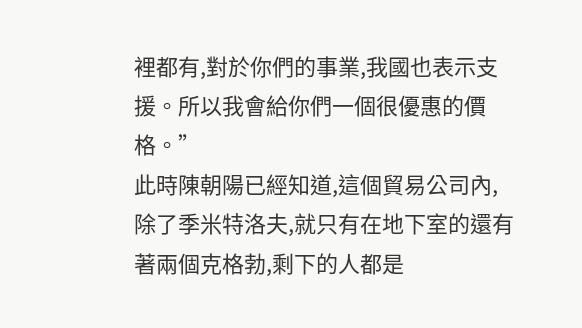裡都有,對於你們的事業,我國也表示支援。所以我會給你們一個很優惠的價格。”
此時陳朝陽已經知道,這個貿易公司內,除了季米特洛夫,就只有在地下室的還有著兩個克格勃,剩下的人都是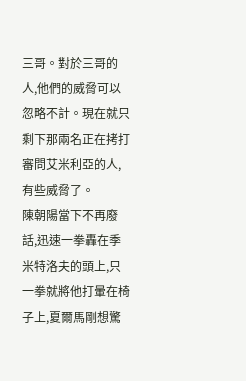三哥。對於三哥的人,他們的威脅可以忽略不計。現在就只剩下那兩名正在拷打審問艾米利亞的人,有些威脅了。
陳朝陽當下不再廢話,迅速一拳轟在季米特洛夫的頭上,只一拳就將他打暈在椅子上,夏爾馬剛想驚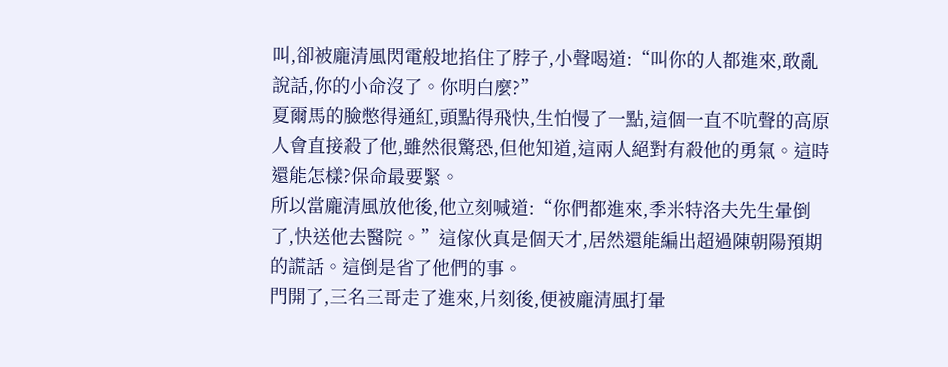叫,卻被龐清風閃電般地掐住了脖子,小聲喝道:“叫你的人都進來,敢亂說話,你的小命沒了。你明白麼?”
夏爾馬的臉憋得通紅,頭點得飛快,生怕慢了一點,這個一直不吭聲的高原人會直接殺了他,雖然很驚恐,但他知道,這兩人絕對有殺他的勇氣。這時還能怎樣?保命最要緊。
所以當龐清風放他後,他立刻喊道:“你們都進來,季米特洛夫先生暈倒了,快送他去醫院。”這傢伙真是個天才,居然還能編出超過陳朝陽預期的謊話。這倒是省了他們的事。
門開了,三名三哥走了進來,片刻後,便被龐清風打暈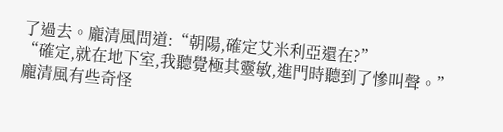了過去。龐清風問道:“朝陽,確定艾米利亞還在?”
“確定,就在地下室,我聽覺極其靈敏,進門時聽到了慘叫聲。”
龐清風有些奇怪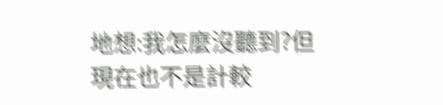地想:我怎麼沒聽到?但現在也不是計較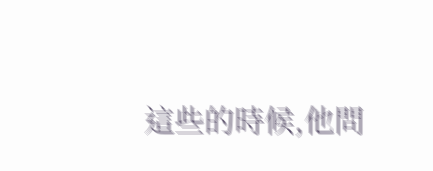這些的時候,他問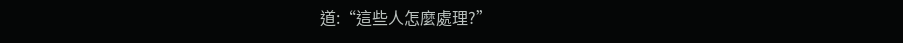道:“這些人怎麼處理?”